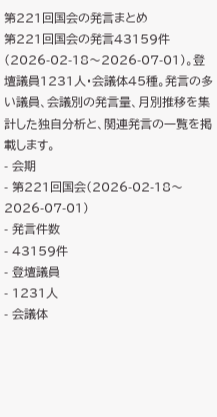第221回国会の発言まとめ
第221回国会の発言43159件(2026-02-18〜2026-07-01)。登壇議員1231人・会議体45種。発言の多い議員、会議別の発言量、月別推移を集計した独自分析と、関連発言の一覧を掲載します。
- 会期
- 第221回国会(2026-02-18〜2026-07-01)
- 発言件数
- 43159件
- 登壇議員
- 1231人
- 会議体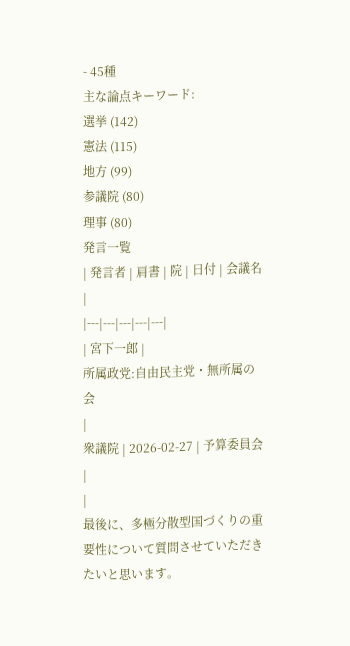- 45種
主な論点キーワード:
選挙 (142)
憲法 (115)
地方 (99)
参議院 (80)
理事 (80)
発言一覧
| 発言者 | 肩書 | 院 | 日付 | 会議名 |
|---|---|---|---|---|
| 宮下一郎 |
所属政党:自由民主党・無所属の会
|
衆議院 | 2026-02-27 | 予算委員会 |
|
最後に、多極分散型国づくりの重要性について質問させていただきたいと思います。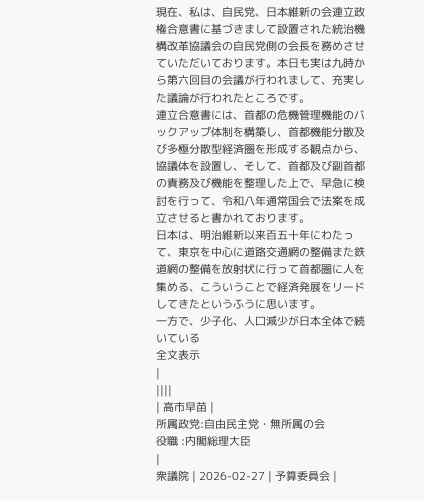現在、私は、自民党、日本維新の会連立政権合意書に基づきまして設置された統治機構改革協議会の自民党側の会長を務めさせていただいております。本日も実は九時から第六回目の会議が行われまして、充実した議論が行われたところです。
連立合意書には、首都の危機管理機能のバックアップ体制を構築し、首都機能分散及び多極分散型経済圏を形成する観点から、協議体を設置し、そして、首都及び副首都の責務及び機能を整理した上で、早急に検討を行って、令和八年通常国会で法案を成立させると書かれております。
日本は、明治維新以来百五十年にわたって、東京を中心に道路交通網の整備また鉄道網の整備を放射状に行って首都圏に人を集める、こういうことで経済発展をリードしてきたというふうに思います。
一方で、少子化、人口減少が日本全体で続いている
全文表示
|
||||
| 高市早苗 |
所属政党:自由民主党・無所属の会
役職 :内閣総理大臣
|
衆議院 | 2026-02-27 | 予算委員会 |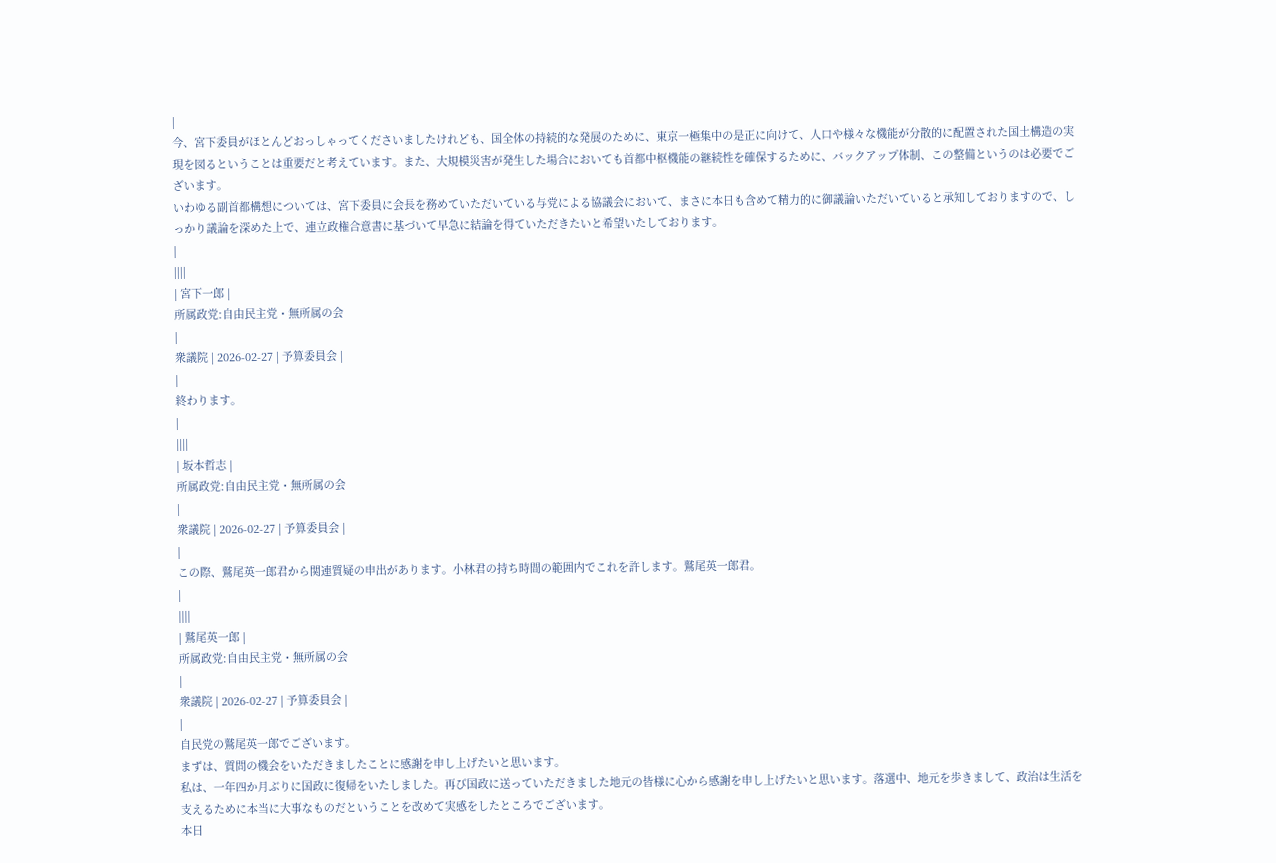|
今、宮下委員がほとんどおっしゃってくださいましたけれども、国全体の持続的な発展のために、東京一極集中の是正に向けて、人口や様々な機能が分散的に配置された国土構造の実現を図るということは重要だと考えています。また、大規模災害が発生した場合においても首都中枢機能の継続性を確保するために、バックアップ体制、この整備というのは必要でございます。
いわゆる副首都構想については、宮下委員に会長を務めていただいている与党による協議会において、まさに本日も含めて精力的に御議論いただいていると承知しておりますので、しっかり議論を深めた上で、連立政権合意書に基づいて早急に結論を得ていただきたいと希望いたしております。
|
||||
| 宮下一郎 |
所属政党:自由民主党・無所属の会
|
衆議院 | 2026-02-27 | 予算委員会 |
|
終わります。
|
||||
| 坂本哲志 |
所属政党:自由民主党・無所属の会
|
衆議院 | 2026-02-27 | 予算委員会 |
|
この際、鷲尾英一郎君から関連質疑の申出があります。小林君の持ち時間の範囲内でこれを許します。鷲尾英一郎君。
|
||||
| 鷲尾英一郎 |
所属政党:自由民主党・無所属の会
|
衆議院 | 2026-02-27 | 予算委員会 |
|
自民党の鷲尾英一郎でございます。
まずは、質問の機会をいただきましたことに感謝を申し上げたいと思います。
私は、一年四か月ぶりに国政に復帰をいたしました。再び国政に送っていただきました地元の皆様に心から感謝を申し上げたいと思います。落選中、地元を歩きまして、政治は生活を支えるために本当に大事なものだということを改めて実感をしたところでございます。
本日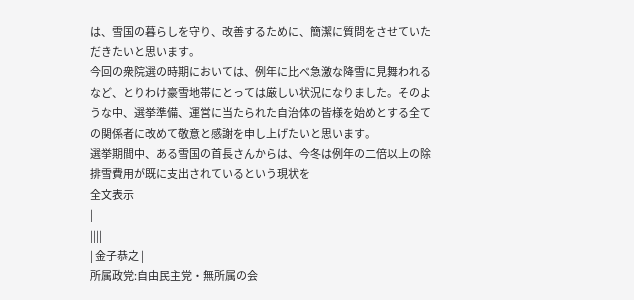は、雪国の暮らしを守り、改善するために、簡潔に質問をさせていただきたいと思います。
今回の衆院選の時期においては、例年に比べ急激な降雪に見舞われるなど、とりわけ豪雪地帯にとっては厳しい状況になりました。そのような中、選挙準備、運営に当たられた自治体の皆様を始めとする全ての関係者に改めて敬意と感謝を申し上げたいと思います。
選挙期間中、ある雪国の首長さんからは、今冬は例年の二倍以上の除排雪費用が既に支出されているという現状を
全文表示
|
||||
| 金子恭之 |
所属政党:自由民主党・無所属の会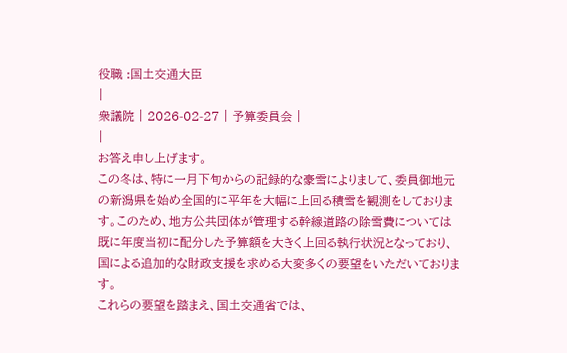役職 :国土交通大臣
|
衆議院 | 2026-02-27 | 予算委員会 |
|
お答え申し上げます。
この冬は、特に一月下旬からの記録的な豪雪によりまして、委員御地元の新潟県を始め全国的に平年を大幅に上回る積雪を観測をしております。このため、地方公共団体が管理する幹線道路の除雪費については既に年度当初に配分した予算額を大きく上回る執行状況となっており、国による追加的な財政支援を求める大変多くの要望をいただいております。
これらの要望を踏まえ、国土交通省では、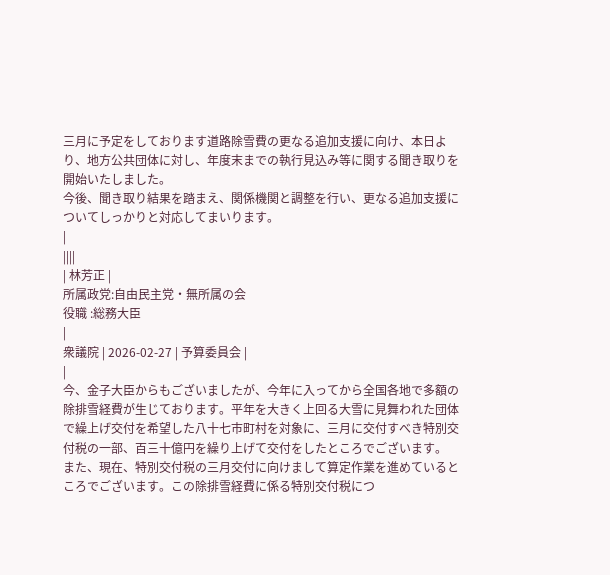三月に予定をしております道路除雪費の更なる追加支援に向け、本日より、地方公共団体に対し、年度末までの執行見込み等に関する聞き取りを開始いたしました。
今後、聞き取り結果を踏まえ、関係機関と調整を行い、更なる追加支援についてしっかりと対応してまいります。
|
||||
| 林芳正 |
所属政党:自由民主党・無所属の会
役職 :総務大臣
|
衆議院 | 2026-02-27 | 予算委員会 |
|
今、金子大臣からもございましたが、今年に入ってから全国各地で多額の除排雪経費が生じております。平年を大きく上回る大雪に見舞われた団体で繰上げ交付を希望した八十七市町村を対象に、三月に交付すべき特別交付税の一部、百三十億円を繰り上げて交付をしたところでございます。
また、現在、特別交付税の三月交付に向けまして算定作業を進めているところでございます。この除排雪経費に係る特別交付税につ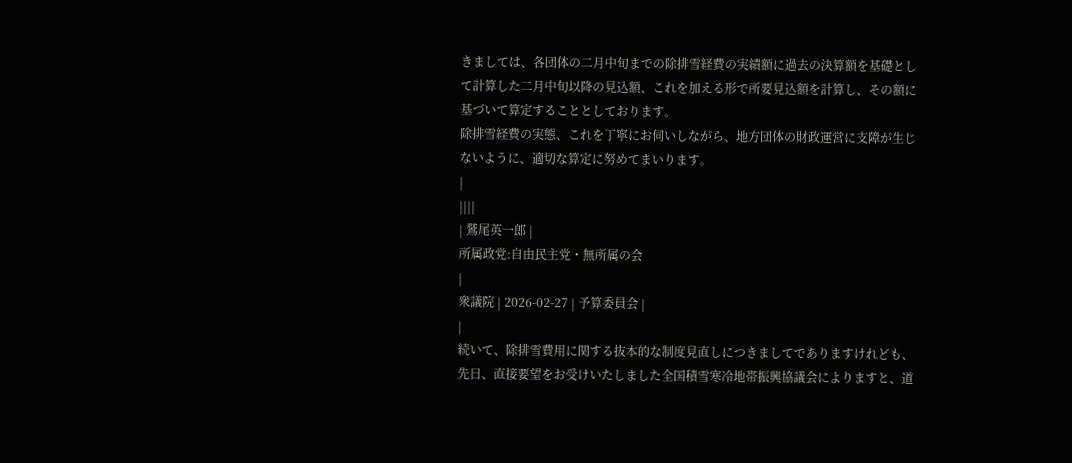きましては、各団体の二月中旬までの除排雪経費の実績額に過去の決算額を基礎として計算した二月中旬以降の見込額、これを加える形で所要見込額を計算し、その額に基づいて算定することとしております。
除排雪経費の実態、これを丁寧にお伺いしながら、地方団体の財政運営に支障が生じないように、適切な算定に努めてまいります。
|
||||
| 鷲尾英一郎 |
所属政党:自由民主党・無所属の会
|
衆議院 | 2026-02-27 | 予算委員会 |
|
続いて、除排雪費用に関する抜本的な制度見直しにつきましてでありますけれども、先日、直接要望をお受けいたしました全国積雪寒冷地帯振興協議会によりますと、道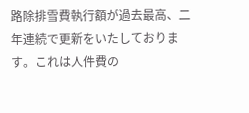路除排雪費執行額が過去最高、二年連続で更新をいたしております。これは人件費の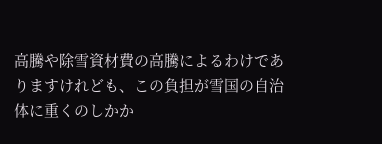高騰や除雪資材費の高騰によるわけでありますけれども、この負担が雪国の自治体に重くのしかか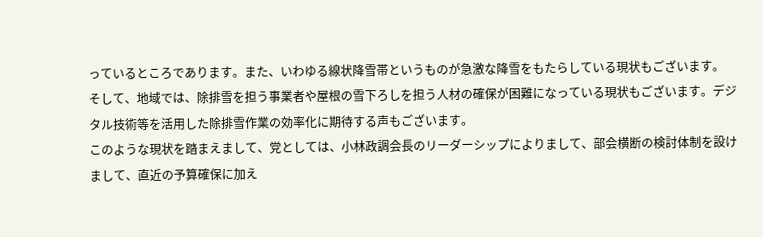っているところであります。また、いわゆる線状降雪帯というものが急激な降雪をもたらしている現状もございます。
そして、地域では、除排雪を担う事業者や屋根の雪下ろしを担う人材の確保が困難になっている現状もございます。デジタル技術等を活用した除排雪作業の効率化に期待する声もございます。
このような現状を踏まえまして、党としては、小林政調会長のリーダーシップによりまして、部会横断の検討体制を設けまして、直近の予算確保に加え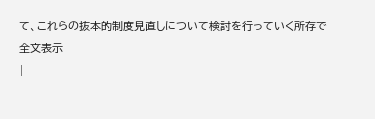て、これらの抜本的制度見直しについて検討を行っていく所存で
全文表示
|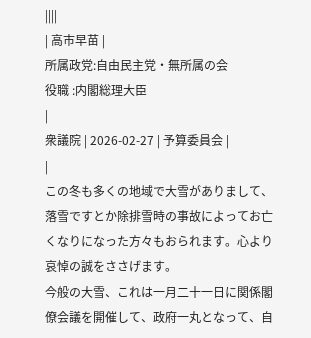||||
| 高市早苗 |
所属政党:自由民主党・無所属の会
役職 :内閣総理大臣
|
衆議院 | 2026-02-27 | 予算委員会 |
|
この冬も多くの地域で大雪がありまして、落雪ですとか除排雪時の事故によってお亡くなりになった方々もおられます。心より哀悼の誠をささげます。
今般の大雪、これは一月二十一日に関係閣僚会議を開催して、政府一丸となって、自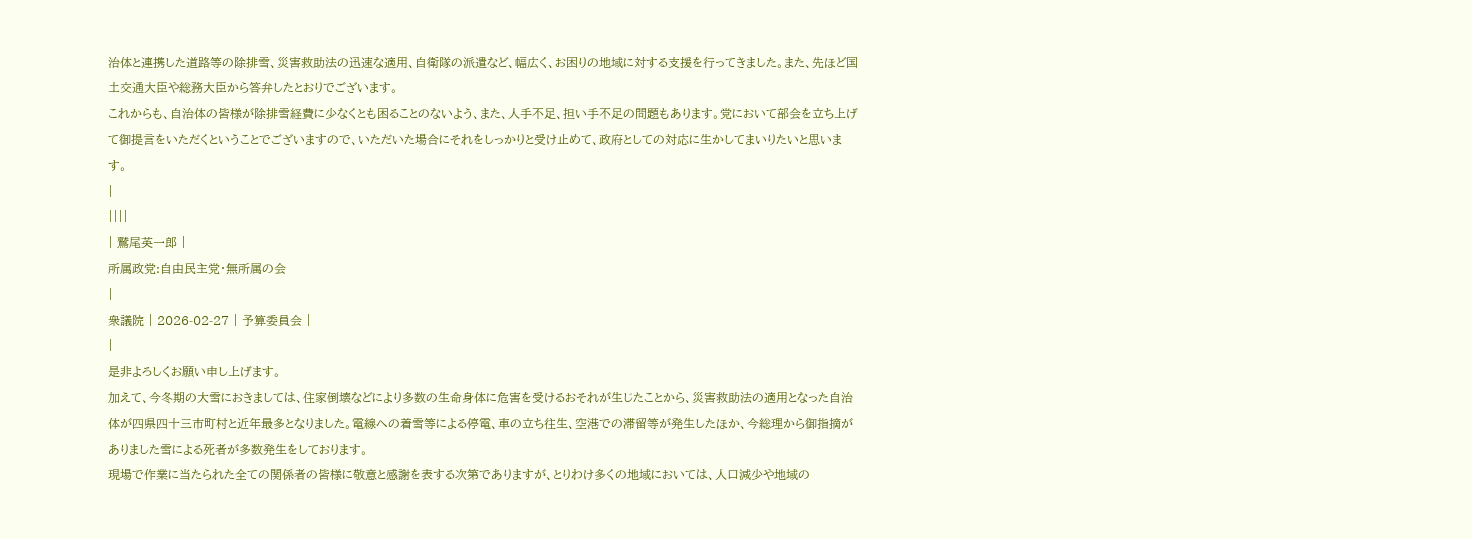治体と連携した道路等の除排雪、災害救助法の迅速な適用、自衛隊の派遣など、幅広く、お困りの地域に対する支援を行ってきました。また、先ほど国土交通大臣や総務大臣から答弁したとおりでございます。
これからも、自治体の皆様が除排雪経費に少なくとも困ることのないよう、また、人手不足、担い手不足の問題もあります。党において部会を立ち上げて御提言をいただくということでございますので、いただいた場合にそれをしっかりと受け止めて、政府としての対応に生かしてまいりたいと思います。
|
||||
| 鷲尾英一郎 |
所属政党:自由民主党・無所属の会
|
衆議院 | 2026-02-27 | 予算委員会 |
|
是非よろしくお願い申し上げます。
加えて、今冬期の大雪におきましては、住家倒壊などにより多数の生命身体に危害を受けるおそれが生じたことから、災害救助法の適用となった自治体が四県四十三市町村と近年最多となりました。電線への着雪等による停電、車の立ち往生、空港での滞留等が発生したほか、今総理から御指摘がありました雪による死者が多数発生をしております。
現場で作業に当たられた全ての関係者の皆様に敬意と感謝を表する次第でありますが、とりわけ多くの地域においては、人口減少や地域の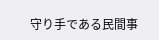守り手である民間事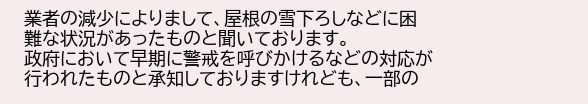業者の減少によりまして、屋根の雪下ろしなどに困難な状況があったものと聞いております。
政府において早期に警戒を呼びかけるなどの対応が行われたものと承知しておりますけれども、一部の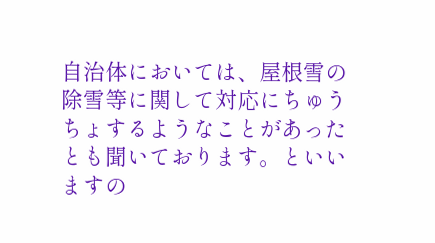自治体においては、屋根雪の除雪等に関して対応にちゅうちょするようなことがあったとも聞いております。といいますの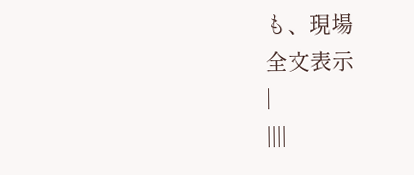も、現場
全文表示
|
||||